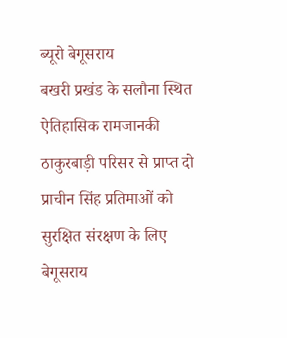ब्यूरो बेगूसराय
बखरी प्रखंड के सलौना स्थित ऐतिहासिक रामजानकी ठाकुरबाड़ी परिसर से प्राप्त दो प्राचीन सिंह प्रतिमाओं को सुरक्षित संरक्षण के लिए बेगूसराय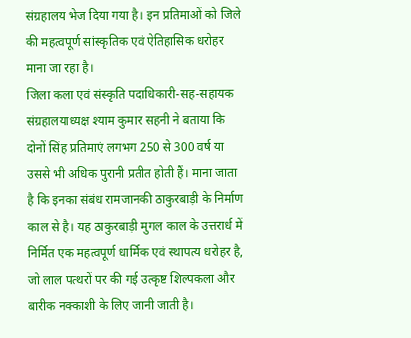संग्रहालय भेज दिया गया है। इन प्रतिमाओं को जिले की महत्वपूर्ण सांस्कृतिक एवं ऐतिहासिक धरोहर माना जा रहा है।
जिला कला एवं संस्कृति पदाधिकारी-सह-सहायक संग्रहालयाध्यक्ष श्याम कुमार सहनी ने बताया कि दोनों सिंह प्रतिमाएं लगभग 250 से 300 वर्ष या उससे भी अधिक पुरानी प्रतीत होती हैं। माना जाता है कि इनका संबंध रामजानकी ठाकुरबाड़ी के निर्माण काल से है। यह ठाकुरबाड़ी मुगल काल के उत्तरार्ध में निर्मित एक महत्वपूर्ण धार्मिक एवं स्थापत्य धरोहर है, जो लाल पत्थरों पर की गई उत्कृष्ट शिल्पकला और बारीक नक्काशी के लिए जानी जाती है।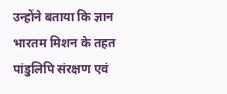उन्होंने बताया कि ज्ञान भारतम मिशन के तहत पांडुलिपि संरक्षण एवं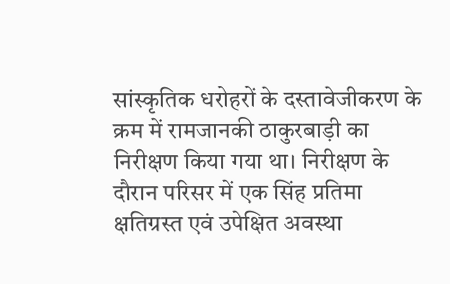सांस्कृतिक धरोहरों के दस्तावेजीकरण के क्रम में रामजानकी ठाकुरबाड़ी का निरीक्षण किया गया था। निरीक्षण के दौरान परिसर में एक सिंह प्रतिमा क्षतिग्रस्त एवं उपेक्षित अवस्था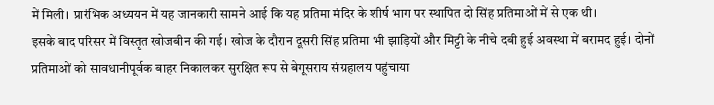में मिली। प्रारंभिक अध्ययन में यह जानकारी सामने आई कि यह प्रतिमा मंदिर के शीर्ष भाग पर स्थापित दो सिंह प्रतिमाओं में से एक थी।
इसके बाद परिसर में विस्तृत खोजबीन की गई। खोज के दौरान दूसरी सिंह प्रतिमा भी झाड़ियों और मिट्टी के नीचे दबी हुई अवस्था में बरामद हुई। दोनों प्रतिमाओं को सावधानीपूर्वक बाहर निकालकर सुरक्षित रूप से बेगूसराय संग्रहालय पहुंचाया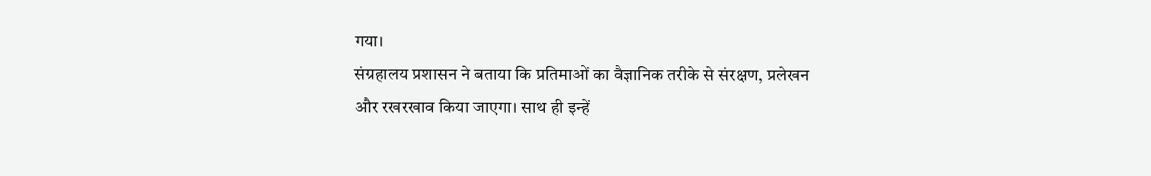गया।
संग्रहालय प्रशासन ने बताया कि प्रतिमाओं का वैज्ञानिक तरीके से संरक्षण, प्रलेखन और रखरखाव किया जाएगा। साथ ही इन्हें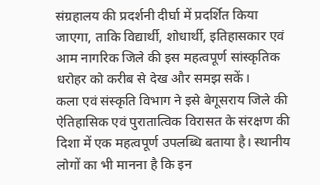संग्रहालय की प्रदर्शनी दीर्घा में प्रदर्शित किया जाएगा, ताकि विद्यार्थी, शोधार्थी, इतिहासकार एवं आम नागरिक जिले की इस महत्वपूर्ण सांस्कृतिक धरोहर को करीब से देख और समझ सकें।
कला एवं संस्कृति विभाग ने इसे बेगूसराय जिले की ऐतिहासिक एवं पुरातात्विक विरासत के संरक्षण की दिशा में एक महत्वपूर्ण उपलब्धि बताया है। स्थानीय लोगों का भी मानना है कि इन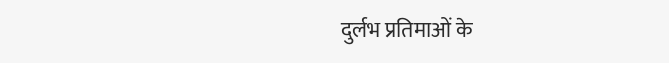दुर्लभ प्रतिमाओं के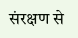संरक्षण से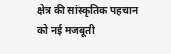क्षेत्र की सांस्कृतिक पहचान को नई मजबूती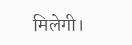मिलेगी।